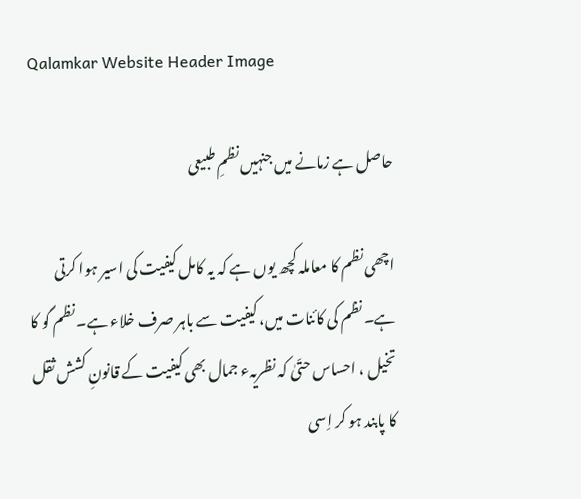Qalamkar Website Header Image

حاصل ہے زمانے میں جنہیں نظمِ طبیعی

اچھی نظم کا معاملہ کچھ یوں ہے کہ یہ کامل کیفیت کی اسیر ہوا کرتی ہے۔ نظم کی کائنات میں، کیفیت سے باہر صرف خلاء ہے۔ نظم گو کا تخیل ، احساس حتّیٰ کہ نظریہء جمال بھی کیفیت کے قانونِ کشش ثقل کا پابند ہو کر اِسی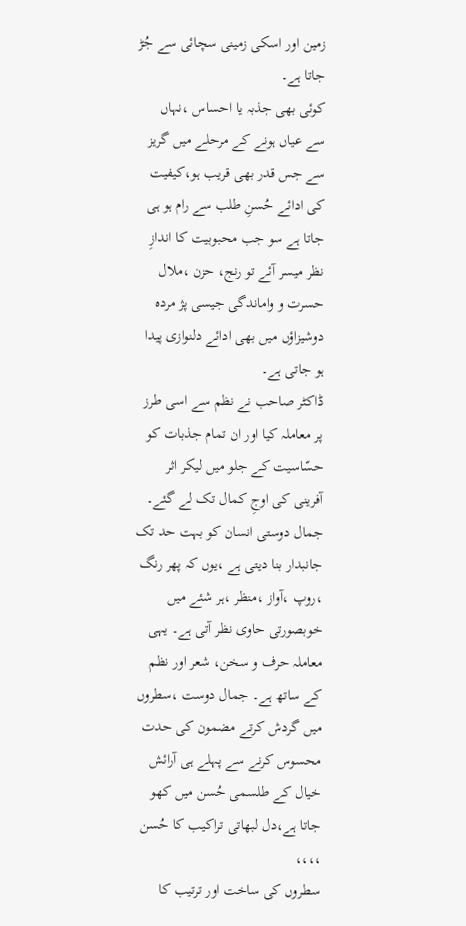زمین اور اسکی زمینی سچائی سے جُڑ جاتا ہے۔
کوئی بھی جذبہ یا احساس ،نہاں سے عیاں ہونے کے مرحلے میں گریز سے جس قدر بھی قریب ہو،کیفیت کی ادائے حُسنِ طلب سے رام ہو ہی جاتا ہے سو جب محبوبیت کا اندازِ نظر میسر آئے تو رنج، حزن ،ملال حسرت و واماندگی جیسی پژ مردہ دوشیزاؤں میں بھی ادائے دلنوازی پیدا ہو جاتی ہے۔
ڈاکٹر صاحب نے نظم سے اسی طرز پر معاملہ کیا اور ان تمام جذبات کو حسّاسیت کے جلو میں لیکر اثر آفرینی کی اوجِ کمال تک لے گئے۔
جمال دوستی انسان کو بہت حد تک جانبدار بنا دیتی ہے ،یوں کہ پھر رنگ ،روپ ،آواز ،منظر ،ہر شئے میں خوبصورتی حاوی نظر آتی ہے۔ یہی معاملہ حرف و سخن، شعر اور نظم کے ساتھ ہے۔ جمال دوست ،سطروں میں گردش کرتے مضمون کی حدت محسوس کرنے سے پہلے ہی آرائش خیال کے طلسمی حُسن میں کھو جاتا ہے،دل لبھاتی تراکیب کا حُسن ،،،،
سطروں کی ساخت اور ترتیب کا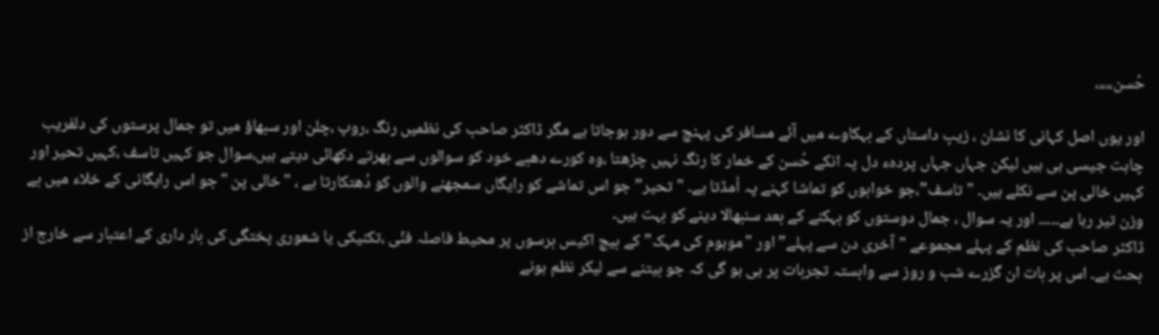حُسن،،،،،

اور یوں اصل کہانی کا نشان ، زیبِ داستاں کے بہکاوے میں آئے مسافر کی پہنچ سے دور ہوجاتا ہے مگر ڈاکٹر صاحب کی نظمیں رنگ ،روپ ،چلن اور سبھاؤ میں تو جمال پرستوں کی دلفریب چاہت جیسی ہی ہیں لیکن جہاں جہاں پردہء دل پہ انکے حُسن کے خمار کا رنگ نہیں چڑھتا ،وہ کورے دھبے خود کو سوالوں سے بھرتے دکھائی دیتے ہیں،سوال جو کہیں تاسف ،کہیں تحیر اور کہیں خالی پن سے نکلے ہیں۔ "تاسف”،جو خوابوں کو تماشا کہنے پہ اُمڈتا ہے۔ "تحیر” جو اس تماشے کو رایگاں سمجھنے والوں کو دُھتکارتا ہے ، "خالی پن "جو اس رایگانی کے خلاء میں بے وزن تیر رہا ہے۔۔۔۔۔ اور یہ سوال ، جمال دوستوں کو بہکنے کے بعد سنبھالا دینے کو بہت ہیں۔
ڈاکٹر صاحب کی نظم کے پہلے مجموعے "آخری دن سے پہلے” اور "موہوم کی مہک” کے بیچ اکیس برسوں پر محیط فاصلہ فنّی ،تکنیکی یا شعوری پختگی کی بار داری کے اعتبار سے خارج از بحث ہے۔ اس پر بات ان گزرے شب و روز سے وابستہ تجربات پر ہی ہو گی کہ جو بیتنے سے لیکر نظم ہونے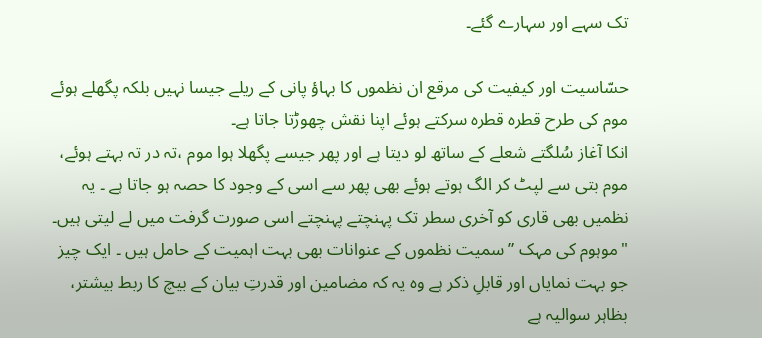تک سہے اور سہارے گئے۔

حسّاسیت اور کیفیت کی مرقع ان نظموں کا بہاؤ پانی کے ریلے جیسا نہیں بلکہ پگھلے ہوئے موم کی طرح قطرہ قطرہ سرکتے ہوئے اپنا نقش چھوڑتا جاتا ہے۔
انکا آغاز سُلگتے شعلے کے ساتھ لو دیتا ہے اور پھر جیسے پگھلا ہوا موم ،تہ در تہ بہتے ہوئے، موم بتی سے لپٹ کر الگ ہوتے ہوئے بھی پھر سے اسی کے وجود کا حصہ ہو جاتا ہے ۔ یہ نظمیں بھی قاری کو آخری سطر تک پہنچتے پہنچتے اسی صورت گرفت میں لے لیتی ہیں۔
"موہوم کی مہک ” سمیت نظموں کے عنوانات بھی بہت اہمیت کے حامل ہیں ۔ ایک چیز جو بہت نمایاں اور قابلِ ذکر ہے وہ یہ کہ مضامین اور قدرتِ بیان کے بیچ کا ربط بیشتر، بظاہر سوالیہ ہے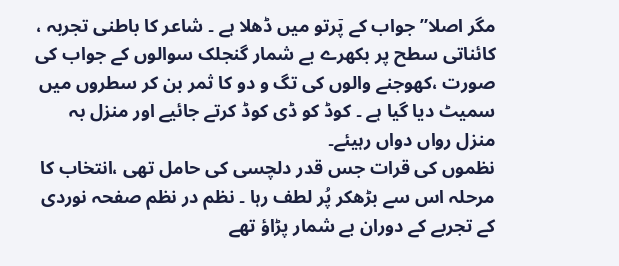مگر اصلا” جواب کے پٙرتو میں ڈھلا ہے ۔ شاعر کا باطنی تجربہ ، کائناتی سطح پر بکھرے بے شمار گنجلک سوالوں کے جواب کی صورت ،کھوجنے والوں کی تگ و دو کا ثمر بن کر سطروں میں سمیٹ دیا گیا ہے ۔ کوڈ کو ڈی کوڈ کرتے جائیے اور منزل بہ منزل رواں دواں رہیئے۔
نظموں کی قرات جس قدر دلچسی کی حامل تھی ،انتخاب کا مرحلہ اس سے بڑھکر پُر لطف رہا ۔ نظم در نظم صفحہ نوردی کے تجربے کے دوران بے شمار پڑاؤ تھے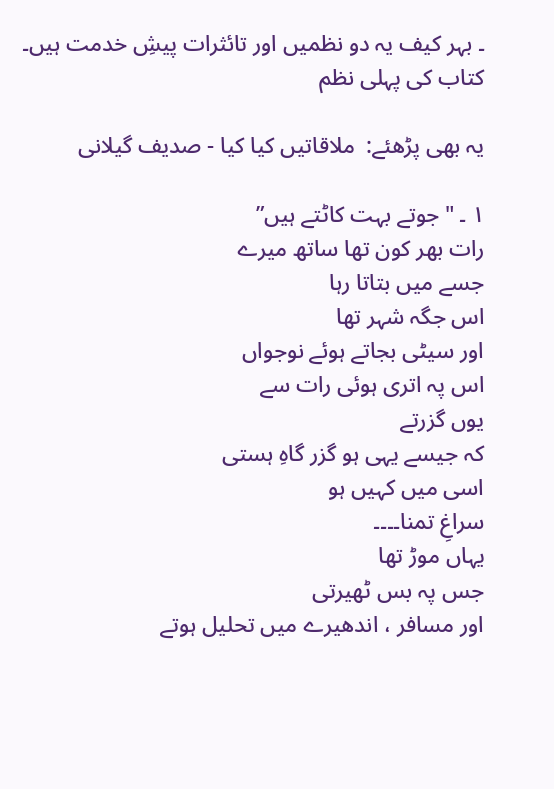۔ بہر کیف یہ دو نظمیں اور تائثرات پیشِ خدمت ہیں۔
کتاب کی پہلی نظم

یہ بھی پڑھئے:  ملاقاتیں کیا کیا - صدیف گیلانی

١ ۔ "جوتے بہت کاٹتے ہیں”
رات بھر کون تھا ساتھ میرے
جسے میں بتاتا رہا
اس جگہ شہر تھا
اور سیٹی بجاتے ہوئے نوجواں
اس پہ اتری ہوئی رات سے
یوں گزرتے
کہ جیسے یہی ہو گزر گاہِ ہستی
اسی میں کہیں ہو
سراغِ تمنا۔۔۔۔
یہاں موڑ تھا
جس پہ بس ٹھیرتی
اور مسافر ، اندھیرے میں تحلیل ہوتے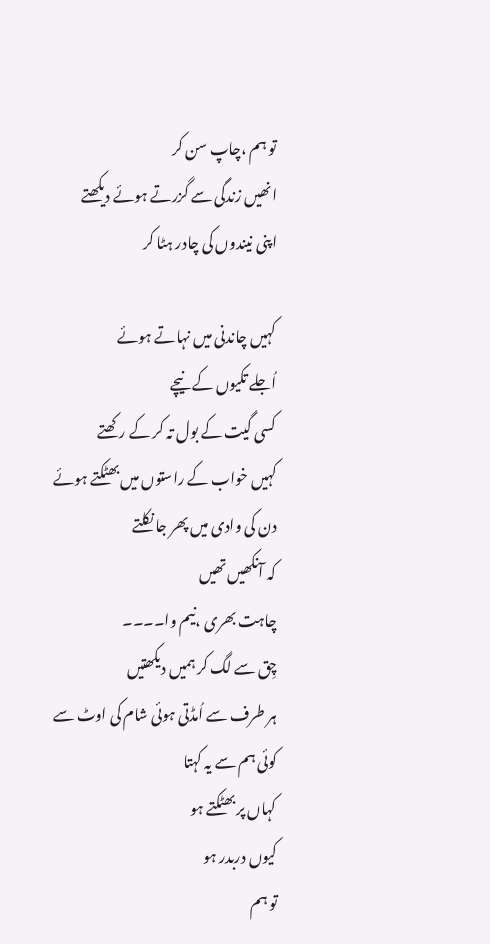تو ہم ،چاپ سن کر
انھیں زندگی سے گزرتے ہوئے دیکھتے
اپنی نیندوں کی چادر ہٹا کر

کہیں چاندنی میں نہاتے ہوئے
اُجلے تکیوں کے نیچے
کسی گیت کے بول تہ کر کے رکھتے
کہیں خواب کے راستوں میں بھٹکتے ہوئے
دن کی وادی میں پھر جا نکلتے
کہ آنکھیں تھیں
چاہت بھری ،نیم وا۔۔۔۔
چِق سے لگ کر ہمیں دیکھتیں
ہر طرف سے اُمڈتی ہوئی شام کی اوٹ سے
کوئی ہم سے یہ کہتا
کہاں پر بھٹکتے ہو
کیوں دربدر ہو
تو ہم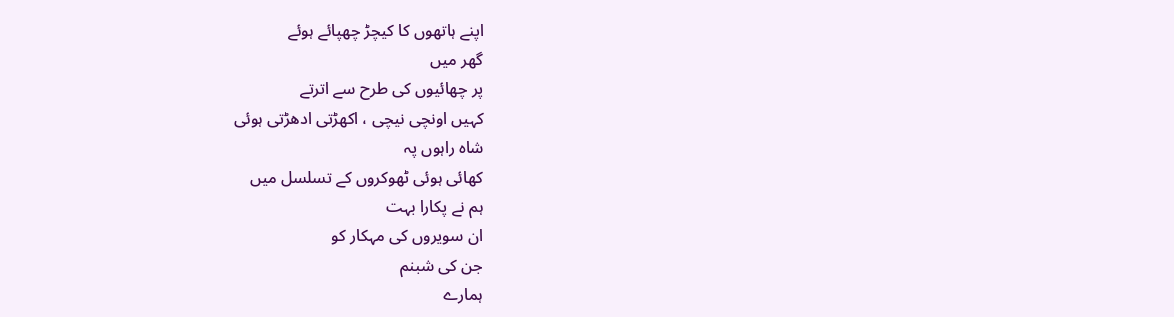اپنے ہاتھوں کا کیچڑ چھپائے ہوئے
گھر میں
پر چھائیوں کی طرح سے اترتے
کہیں اونچی نیچی ، اکھڑتی ادھڑتی ہوئی
شاہ راہوں پہ
کھائی ہوئی ٹھوکروں کے تسلسل میں
ہم نے پکارا بہت
ان سویروں کی مہکار کو
جن کی شبنم
ہمارے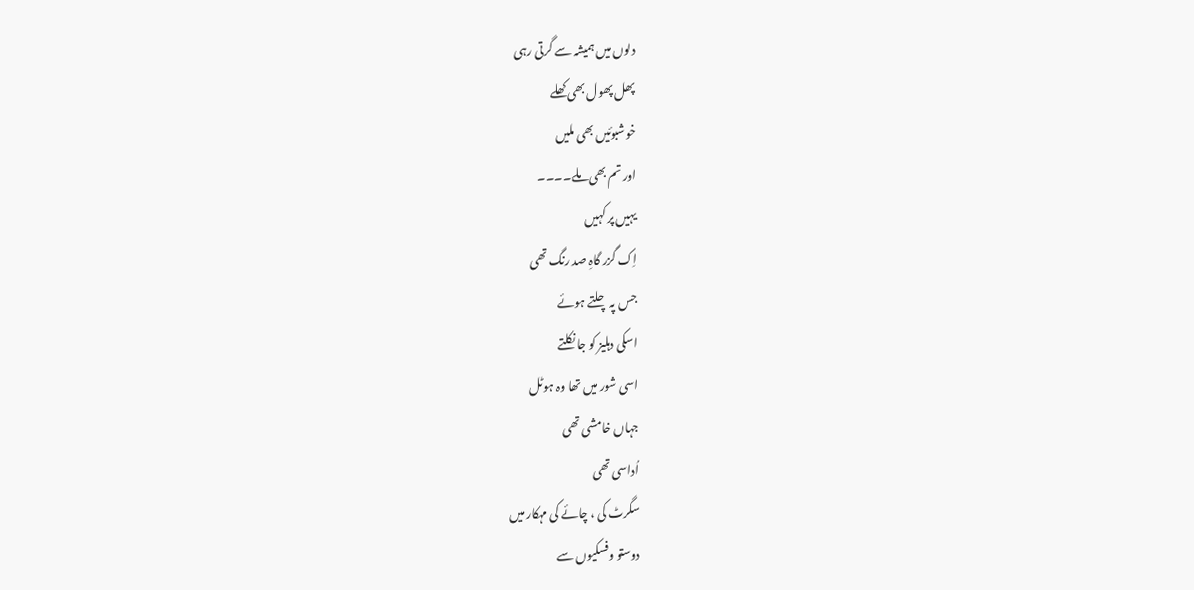دلوں میں ہمیشہ سے گرتی رہی
پھل پھول بھی کھلے
خوشبوئیں بھی ملیں
اور تم بھی ملے۔۔۔۔
یہیں پر کہیں
اِک گزر گاہِ صد رنگ تھی
جس پہ چلتے ہوئے
اسکی دہلیز کو جا نکلتے
اسی شور میں تھا وہ ہوٹل
جہاں خامشی تھی
اُداسی تھی
سگرٹ کی ، چائے کی مہکار میں
دوستو وفسکیوں سے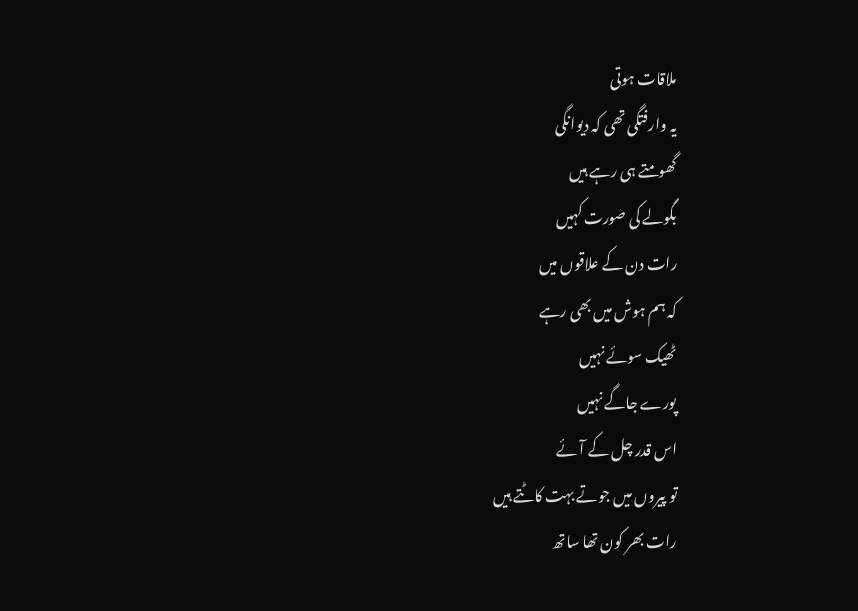ملاقات ہوتی
یہ وارفتگی تھی کہ دیوانگی
گھومتے ہی رہے ہیں
بگولے کی صورت کہیں
رات دن کے علاقوں میں
کہ ہم ہوش میں بھی رہے
ٹھیک سوئے نہیں
پورے جاگے نہیں
اس قدر چل کے آئے
تو پیروں میں جوتے بہت کاٹتے ہیں
رات بھر کون تھا ساتھ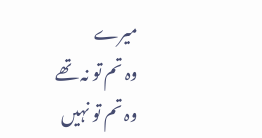میرے
وہ تم تو نہ تھے
وہ تم تو نہیں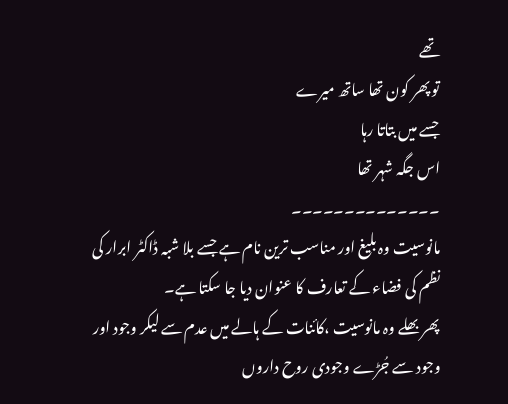تھے
تو پھر کون تھا ساتھ میرے
جسے میں بتاتا رہا
اس جگہ شہر تھا
۔۔۔۔۔۔۔۔۔۔۔۔۔۔
مانوسیت وہ بلیغ اور مناسب ترین نام ہے جسے بلا شبہ ڈاکٹر ابرار کی نظم کی فضاء کے تعارف کا عنوان دیا جا سکتا ہے۔
پھر بھلے وہ مانوسیت ،کائنات کے ہالے میں عدم سے لیکر وجود اور وجود سے جُڑے وجودی روح داروں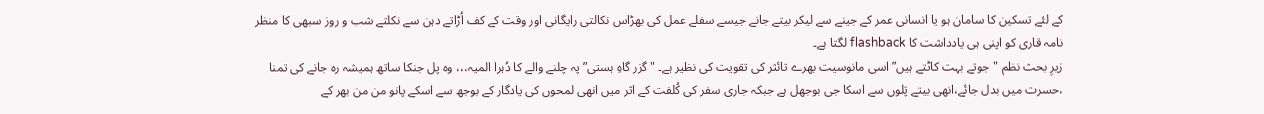کے لئے تسکین کا سامان ہو یا انسانی عمر کے جینے سے لیکر بیتے جانے جیسے سفلے عمل کی بھڑاس نکالتی رایگانی اور وقت کے کف اُڑاتے دہن سے نکلتے شب و روز سبھی کا منظر نامہ قاری کو اپنی ہی یادداشت کا flashback لگتا ہے۔
زیرِ بحث نظم "جوتے بہت کاٹتے ہیں” اسی مانوسیت بھرے تائثر کی تقویت کی نظیر ہے۔ "گزر گاہِ ہستی” پہ چلنے والے کا دُہرا المیہ،،، وہ پل جنکا ساتھ ہمیشہ رہ جانے کی تمنا ،حسرت میں بدل جائے،انھی بیتے پٙلوں سے اسکا جی بوجھل ہے جبکہ جاری سفر کی کُلفت کے اثر میں انھی لمحوں کی یادگار کے بوجھ سے اسکے پانو من من بھر کے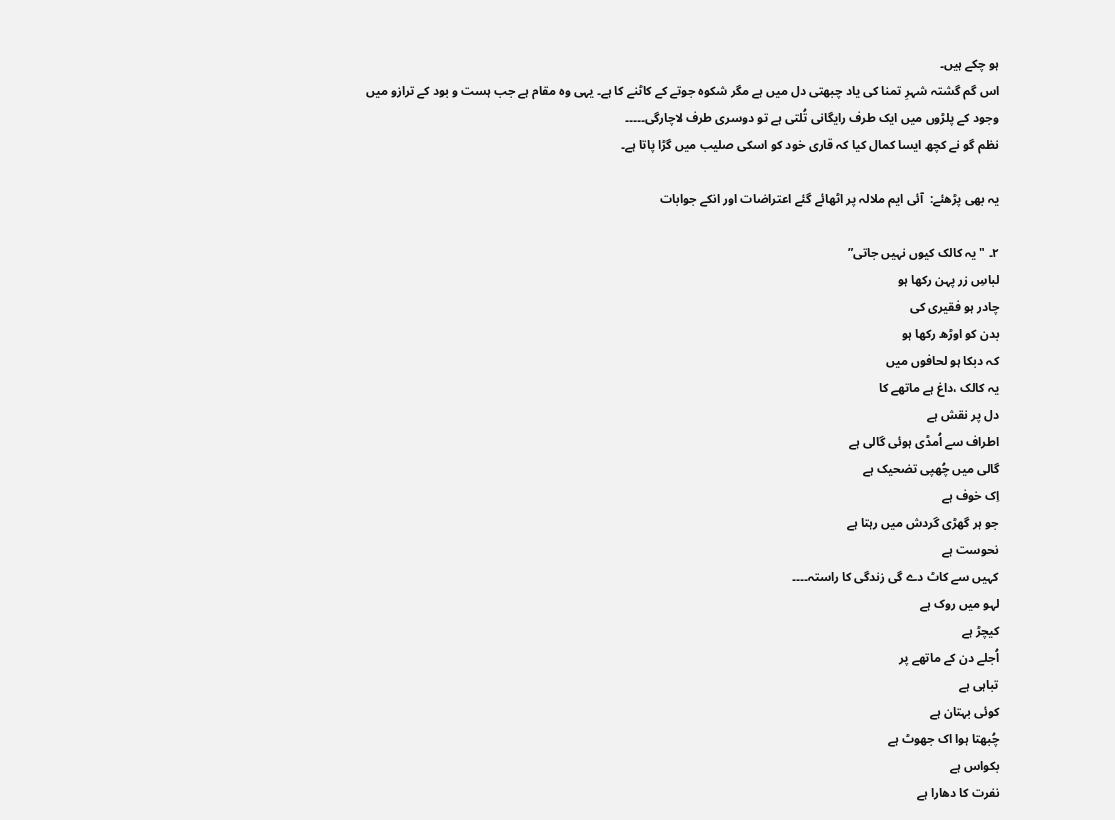ہو چکے ہیں۔
اس گم گشتہ شہرِ تمنا کی یاد چبھتی دل میں ہے مگر شکوہ جوتے کے کاٹنے کا ہے۔ یہی وہ مقام ہے جب ہست و بود کے ترازو میں وجود کے پلڑوں میں ایک طرف رایگانی تُلتی ہے تو دوسری طرف لاچارگی۔۔۔۔۔
نظم گو نے کچھ ایسا کمال کیا کہ قاری خود کو اسکی صلیب میں گڑا پاتا ہے۔

یہ بھی پڑھئے:  آئی ایم ملالہ پر اٹھائے گئے اعتراضات اور انکے جوابات

٢۔ "یہ کالک کیوں نہیں جاتی”
لباسِ زر پہن رکھا ہو
چادر ہو فقیری کی
بدن کو اوڑھ رکھا ہو
کہ دبکا ہو لحافوں میں
یہ کالک ،داغ ہے ماتھے کا
دل پر نقش ہے
اطراف سے اُمڈی ہوئی گالی ہے
گالی میں چُھپی تضحیک ہے
اِک خوف ہے
جو ہر گھڑی گردش میں رہتا ہے
نحوست ہے
کہیں سے کاٹ دے گی زندگی کا راستہ۔۔۔۔
لہو میں روک ہے
کیچڑ ہے
اُجلے دن کے ماتھے پر
تباہی ہے
کوئی بہتان ہے
چُبھتا ہوا اک جھوٹ ہے
بکواس ہے
نفرت کا دھارا ہے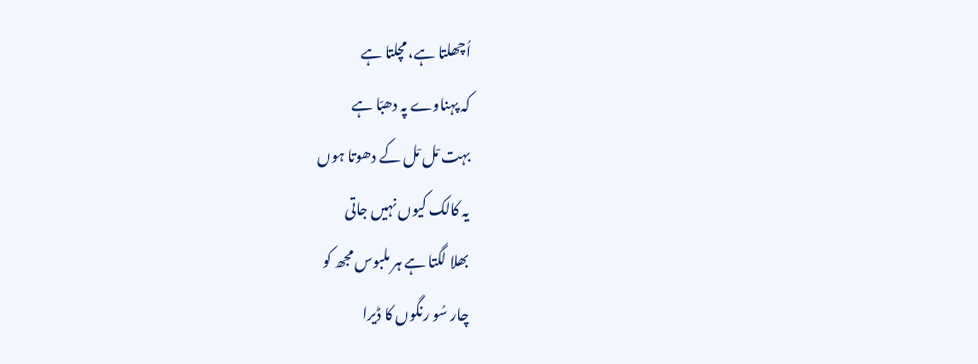اُچھلتا ہے، مچلتا ہے
کہ پہناوے پہ دھبّا ہے
بہت مٙل مٙل کے دھوتا ہوں
یہ کالک کیوں نہیں جاتی
بھلا لگتا ہے ہر ملبوس مجھ کو
چار سُو رنگوں کا ڈیرا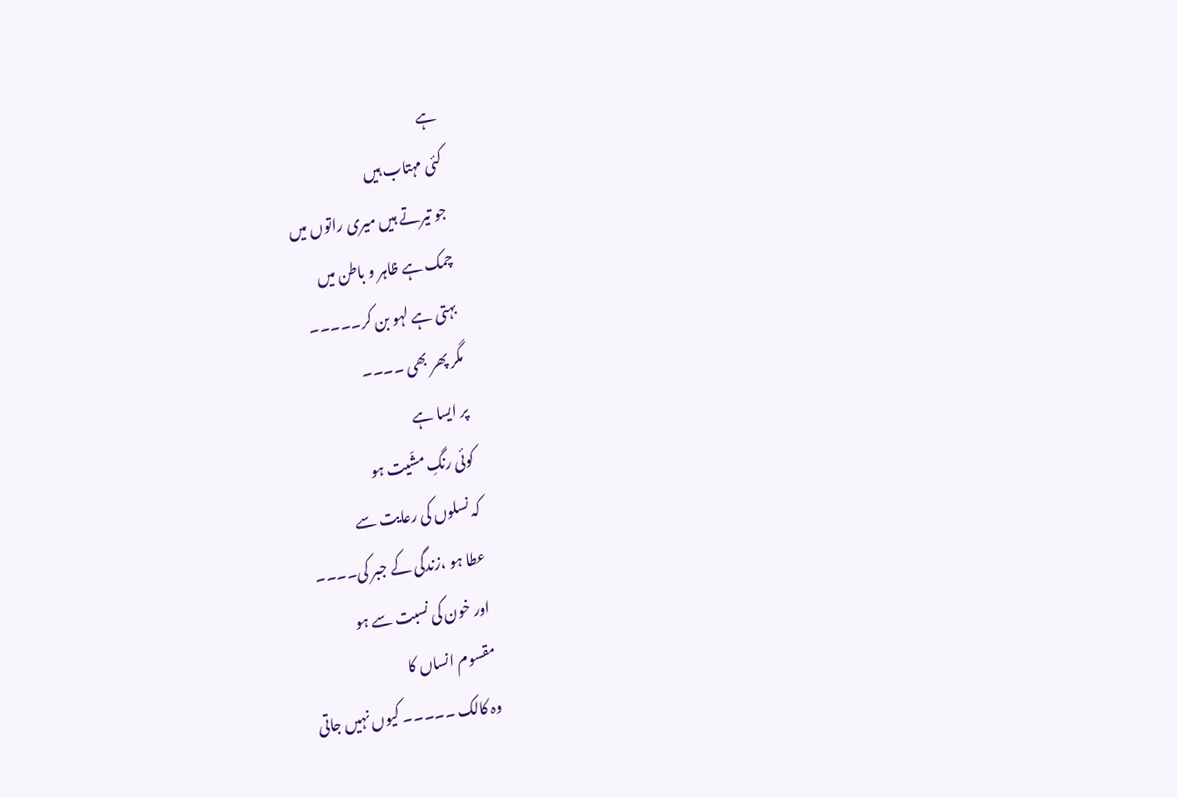ہے
کئی مہتاب ہیں
جو تیرتے ہیں میری راتوں میں
چمک ہے ظاہر و باطن میں
بہتی ہے لہو بن کر۔۔۔۔۔
مگر پھر بھی ۔۔۔۔
پر ایسا ہے
کوئی رنگِ مشّیت ہو
کہ نسلوں کی رعایت سے
عطا ہو ،زندگی کے جبر کی۔۔۔۔
اور خون کی نسبت سے ہو
مقسوم انساں کا
وہ کالک ۔۔۔۔۔ کیوں نہیں جاتی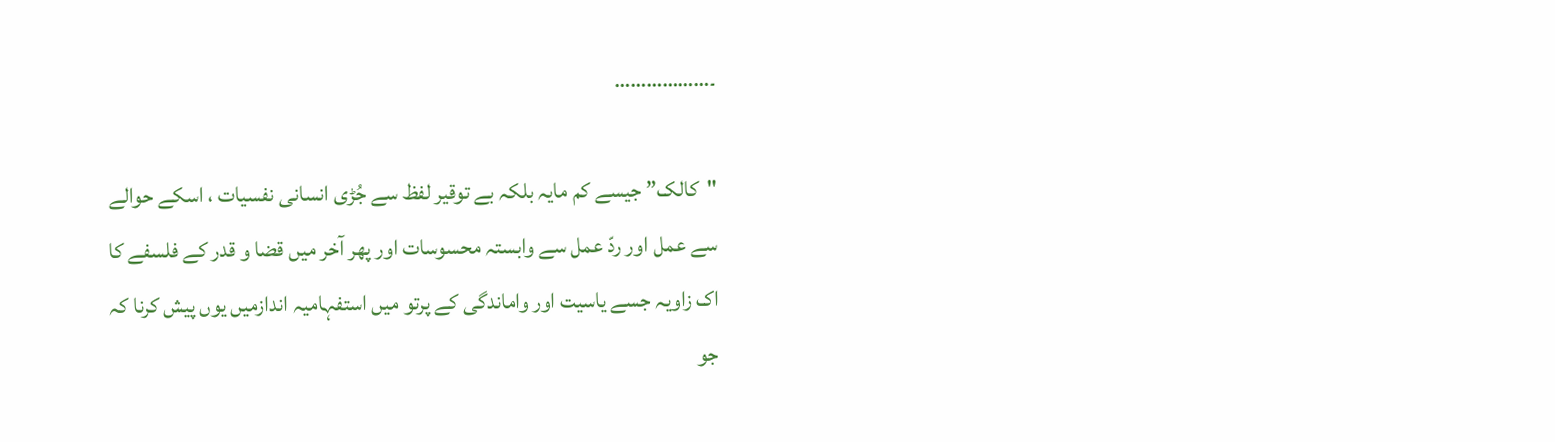۔………………

"کالک” جیسے کم مایہ بلکہ بے توقیر لفظ سے جُڑی انسانی نفسیات ، اسکے حوالے سے عمل اور ردّ عمل سے وابستہ محسوسات اور پھر آخر میں قضا و قدر کے فلسفے کا اک زاویہ جسے یاسیت اور واماندگی کے پرتو میں استفہامیہ اندازمیں یوں پیش کرنا کہ جو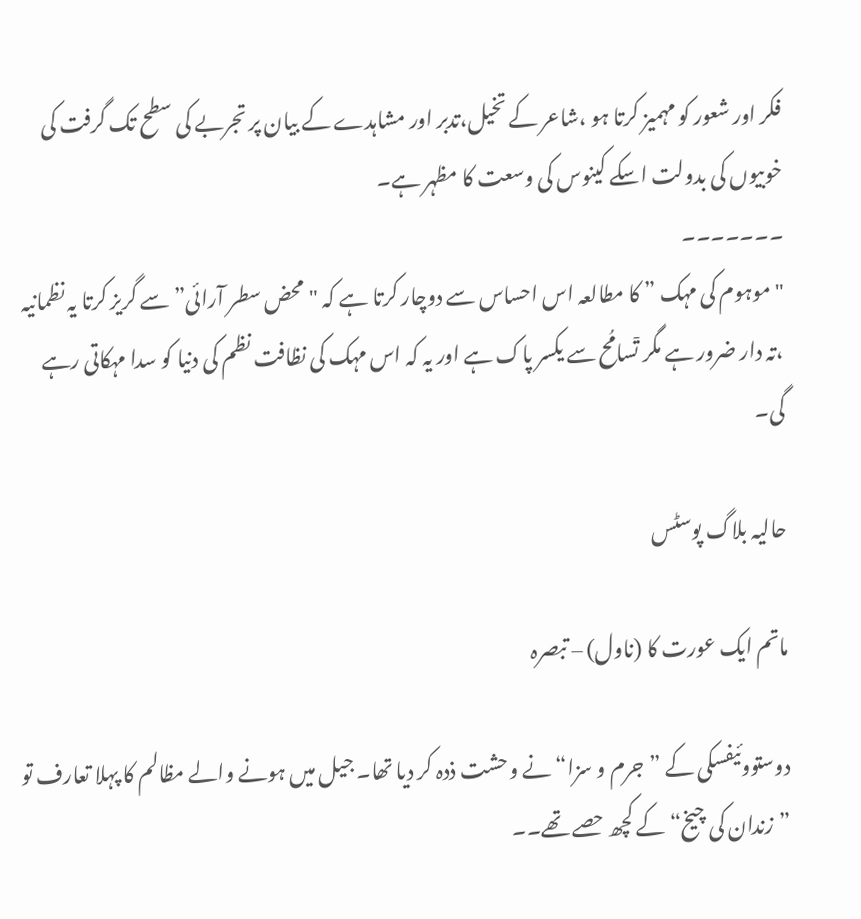فکر اور شعور کو مہمیز کرتا ہو ،شاعر کے تخیل،تدبر اور مشاہدے کے بیان پر تجربے کی سطح تک گرفت کی خوبیوں کی بدولت اسکے کینوس کی وسعت کا مظہر ہے۔
۔۔۔۔۔۔۔
"موہوم کی مہک ” کا مطالعہ اس احساس سے دوچار کرتا ہے کہ "محض سطر آرائی” سے گریز کرتا یہ نظمانیہ ،تہ دار ضرور ہے مگر تٙسامُح سے یکسر پاک ہے اور یہ کہ اس مہک کی نظافت نظم کی دنیا کو سدا مہکاتی رہے گی۔

حالیہ بلاگ پوسٹس

ماتم ایک عورت کا (ناول) – تبصرہ

دوستووئیفسکی کے ”جرم و سزا“ نے وحشت ذدہ کر دیا تھا۔ جیل میں ہونے والے مظالم کا پہلا تعارف تو ”زندان کی چیخ“ کے کچھ حصے تھے۔۔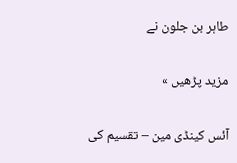طاہر بن جلون نے

مزید پڑھیں »

آئس کینڈی مین – تقسیم کی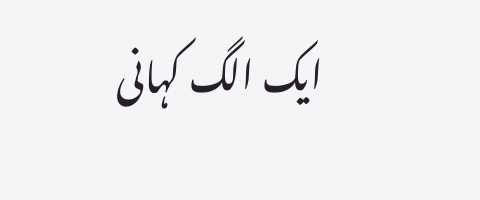ایک الگ کہانی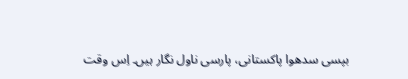بپسی سدھوا پاکستانی، پارسی ناول نگار ہیں۔ اِس وقت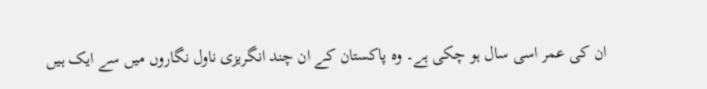ان کی عمر اسی سال ہو چکی ہے۔ وہ پاکستان کے ان چند انگریزی ناول نگاروں میں سے ایک ہیں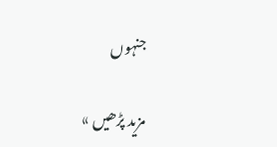جنہوں

مزید پڑھیں »